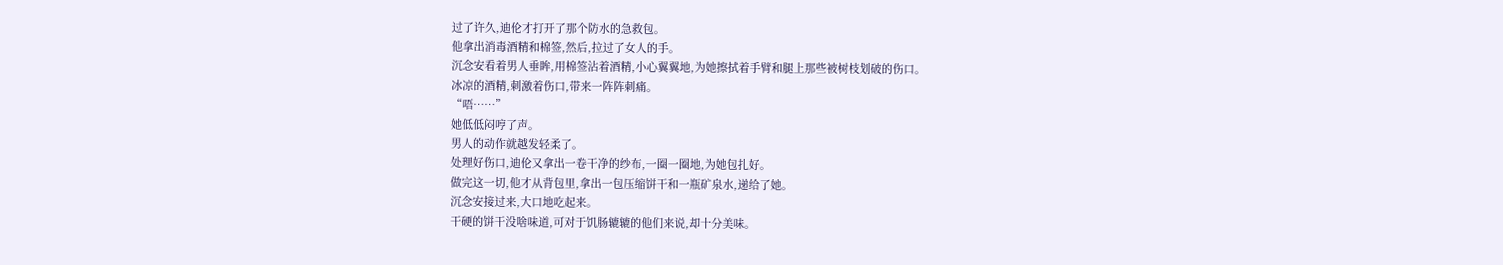过了许久,迪伦才打开了那个防水的急救包。
他拿出消毒酒精和棉签,然后,拉过了女人的手。
沉念安看着男人垂眸,用棉签沾着酒精,小心翼翼地,为她擦拭着手臂和腿上那些被树枝划破的伤口。
冰凉的酒精,刺激着伤口,带来一阵阵刺痛。
“唔……”
她低低闷哼了声。
男人的动作就越发轻柔了。
处理好伤口,迪伦又拿出一卷干净的纱布,一圈一圈地,为她包扎好。
做完这一切,他才从背包里,拿出一包压缩饼干和一瓶矿泉水,递给了她。
沉念安接过来,大口地吃起来。
干硬的饼干没啥味道,可对于饥肠辘辘的他们来说,却十分美味。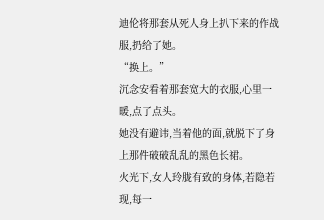迪伦将那套从死人身上扒下来的作战服,扔给了她。
“换上。”
沉念安看着那套宽大的衣服,心里一暖,点了点头。
她没有避讳,当着他的面,就脱下了身上那件破破乱乱的黑色长裙。
火光下,女人玲胧有致的身体,若隐若现,每一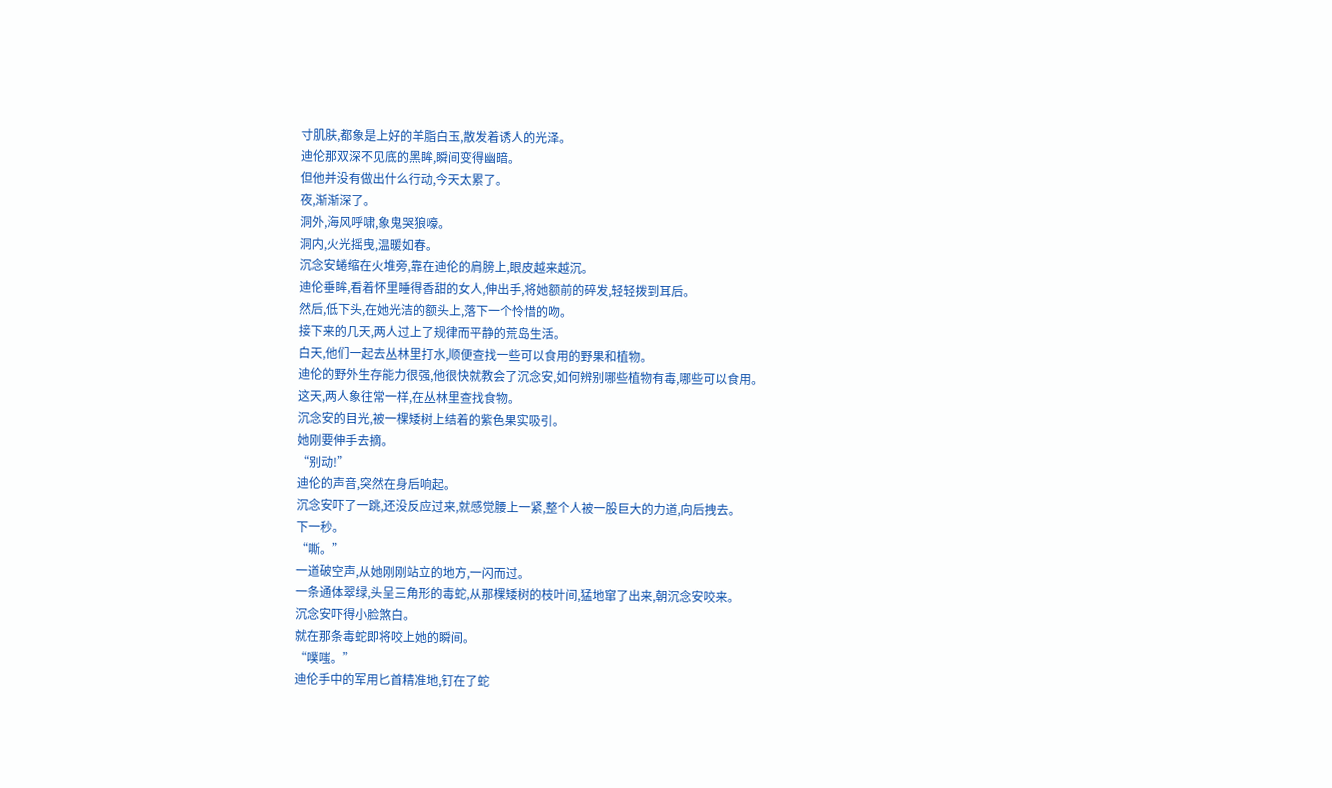寸肌肤,都象是上好的羊脂白玉,散发着诱人的光泽。
迪伦那双深不见底的黑眸,瞬间变得幽暗。
但他并没有做出什么行动,今天太累了。
夜,渐渐深了。
洞外,海风呼啸,象鬼哭狼嚎。
洞内,火光摇曳,温暖如春。
沉念安蜷缩在火堆旁,靠在迪伦的肩膀上,眼皮越来越沉。
迪伦垂眸,看着怀里睡得香甜的女人,伸出手,将她额前的碎发,轻轻拨到耳后。
然后,低下头,在她光洁的额头上,落下一个怜惜的吻。
接下来的几天,两人过上了规律而平静的荒岛生活。
白天,他们一起去丛林里打水,顺便查找一些可以食用的野果和植物。
迪伦的野外生存能力很强,他很快就教会了沉念安,如何辨别哪些植物有毒,哪些可以食用。
这天,两人象往常一样,在丛林里查找食物。
沉念安的目光,被一棵矮树上结着的紫色果实吸引。
她刚要伸手去摘。
“别动!”
迪伦的声音,突然在身后响起。
沉念安吓了一跳,还没反应过来,就感觉腰上一紧,整个人被一股巨大的力道,向后拽去。
下一秒。
“嘶。”
一道破空声,从她刚刚站立的地方,一闪而过。
一条通体翠绿,头呈三角形的毒蛇,从那棵矮树的枝叶间,猛地窜了出来,朝沉念安咬来。
沉念安吓得小脸煞白。
就在那条毒蛇即将咬上她的瞬间。
“噗嗤。”
迪伦手中的军用匕首精准地,钉在了蛇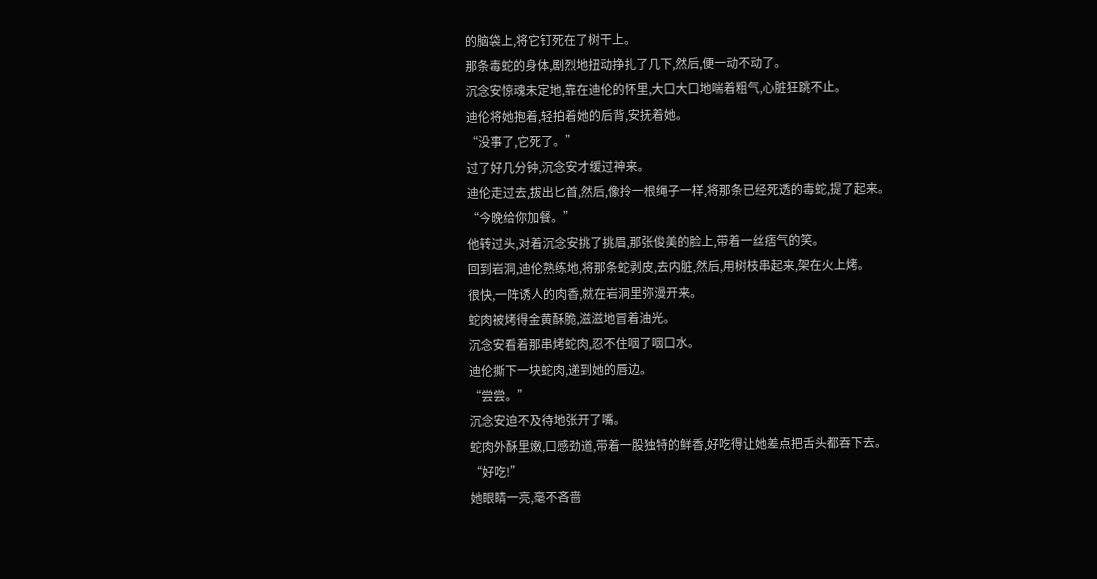的脑袋上,将它钉死在了树干上。
那条毒蛇的身体,剧烈地扭动挣扎了几下,然后,便一动不动了。
沉念安惊魂未定地,靠在迪伦的怀里,大口大口地喘着粗气,心脏狂跳不止。
迪伦将她抱着,轻拍着她的后背,安抚着她。
“没事了,它死了。”
过了好几分钟,沉念安才缓过神来。
迪伦走过去,拔出匕首,然后,像拎一根绳子一样,将那条已经死透的毒蛇,提了起来。
“今晚给你加餐。”
他转过头,对着沉念安挑了挑眉,那张俊美的脸上,带着一丝痞气的笑。
回到岩洞,迪伦熟练地,将那条蛇剥皮,去内脏,然后,用树枝串起来,架在火上烤。
很快,一阵诱人的肉香,就在岩洞里弥漫开来。
蛇肉被烤得金黄酥脆,滋滋地冒着油光。
沉念安看着那串烤蛇肉,忍不住咽了咽口水。
迪伦撕下一块蛇肉,递到她的唇边。
“尝尝。”
沉念安迫不及待地张开了嘴。
蛇肉外酥里嫩,口感劲道,带着一股独特的鲜香,好吃得让她差点把舌头都吞下去。
“好吃!”
她眼睛一亮,毫不吝啬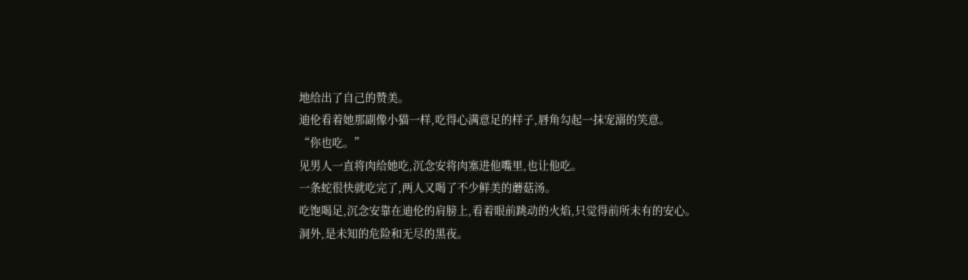地给出了自己的赞美。
迪伦看着她那副像小猫一样,吃得心满意足的样子,唇角勾起一抹宠溺的笑意。
“你也吃。”
见男人一直将肉给她吃,沉念安将肉塞进他嘴里,也让他吃。
一条蛇很快就吃完了,两人又喝了不少鲜美的蘑菇汤。
吃饱喝足,沉念安靠在迪伦的肩膀上,看着眼前跳动的火焰,只觉得前所未有的安心。
洞外,是未知的危险和无尽的黑夜。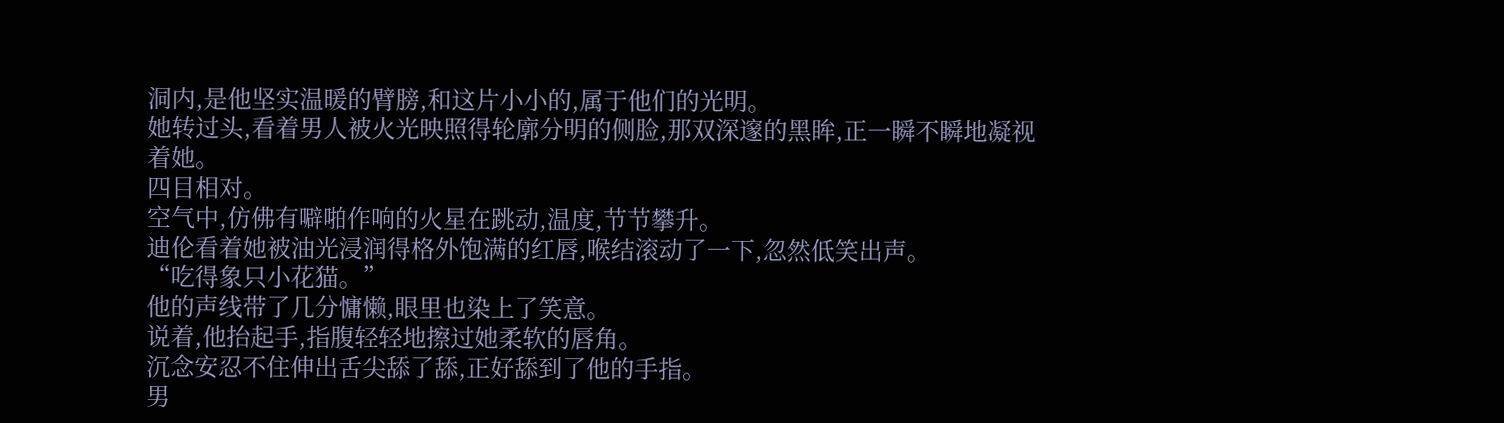洞内,是他坚实温暖的臂膀,和这片小小的,属于他们的光明。
她转过头,看着男人被火光映照得轮廓分明的侧脸,那双深邃的黑眸,正一瞬不瞬地凝视着她。
四目相对。
空气中,仿佛有噼啪作响的火星在跳动,温度,节节攀升。
迪伦看着她被油光浸润得格外饱满的红唇,喉结滚动了一下,忽然低笑出声。
“吃得象只小花猫。”
他的声线带了几分慵懒,眼里也染上了笑意。
说着,他抬起手,指腹轻轻地擦过她柔软的唇角。
沉念安忍不住伸出舌尖舔了舔,正好舔到了他的手指。
男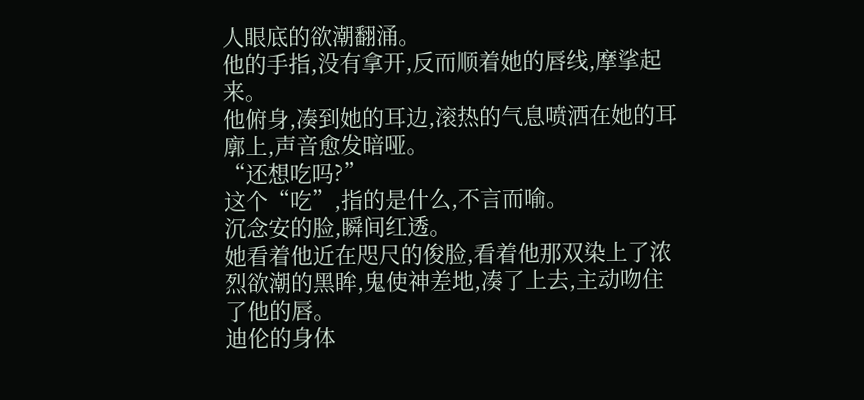人眼底的欲潮翻涌。
他的手指,没有拿开,反而顺着她的唇线,摩挲起来。
他俯身,凑到她的耳边,滚热的气息喷洒在她的耳廓上,声音愈发暗哑。
“还想吃吗?”
这个“吃”,指的是什么,不言而喻。
沉念安的脸,瞬间红透。
她看着他近在咫尺的俊脸,看着他那双染上了浓烈欲潮的黑眸,鬼使神差地,凑了上去,主动吻住了他的唇。
迪伦的身体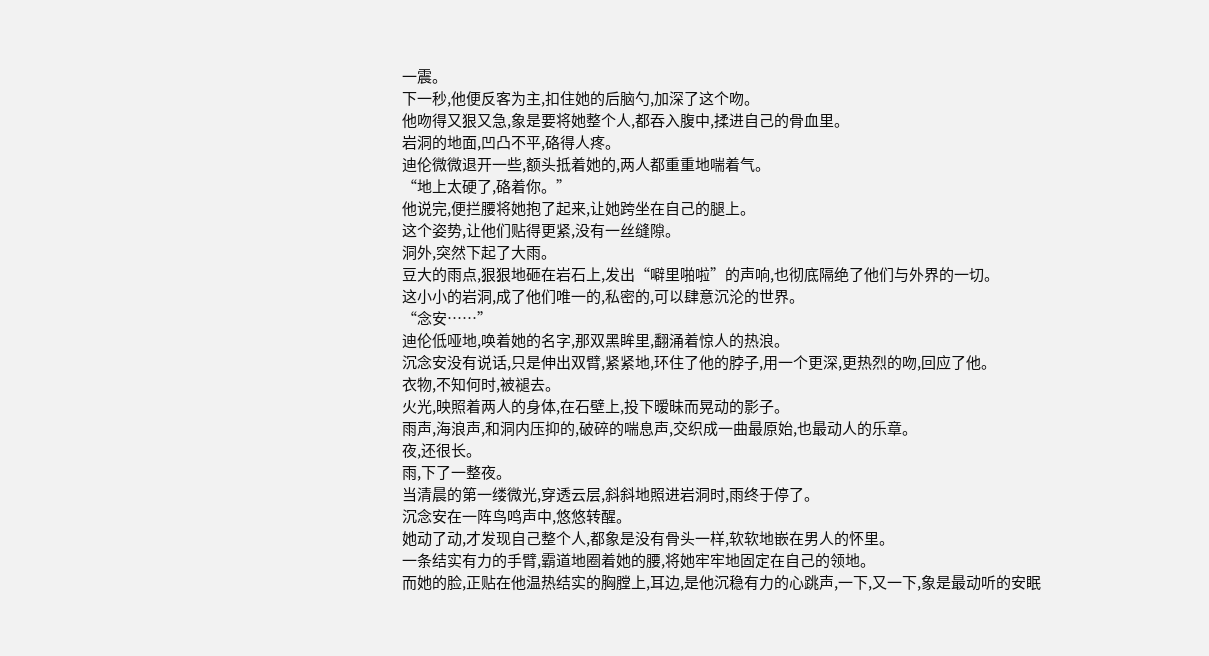一震。
下一秒,他便反客为主,扣住她的后脑勺,加深了这个吻。
他吻得又狠又急,象是要将她整个人,都吞入腹中,揉进自己的骨血里。
岩洞的地面,凹凸不平,硌得人疼。
迪伦微微退开一些,额头抵着她的,两人都重重地喘着气。
“地上太硬了,硌着你。”
他说完,便拦腰将她抱了起来,让她跨坐在自己的腿上。
这个姿势,让他们贴得更紧,没有一丝缝隙。
洞外,突然下起了大雨。
豆大的雨点,狠狠地砸在岩石上,发出“噼里啪啦”的声响,也彻底隔绝了他们与外界的一切。
这小小的岩洞,成了他们唯一的,私密的,可以肆意沉沦的世界。
“念安……”
迪伦低哑地,唤着她的名字,那双黑眸里,翻涌着惊人的热浪。
沉念安没有说话,只是伸出双臂,紧紧地,环住了他的脖子,用一个更深,更热烈的吻,回应了他。
衣物,不知何时,被褪去。
火光,映照着两人的身体,在石壁上,投下暧昧而晃动的影子。
雨声,海浪声,和洞内压抑的,破碎的喘息声,交织成一曲最原始,也最动人的乐章。
夜,还很长。
雨,下了一整夜。
当清晨的第一缕微光,穿透云层,斜斜地照进岩洞时,雨终于停了。
沉念安在一阵鸟鸣声中,悠悠转醒。
她动了动,才发现自己整个人,都象是没有骨头一样,软软地嵌在男人的怀里。
一条结实有力的手臂,霸道地圈着她的腰,将她牢牢地固定在自己的领地。
而她的脸,正贴在他温热结实的胸膛上,耳边,是他沉稳有力的心跳声,一下,又一下,象是最动听的安眠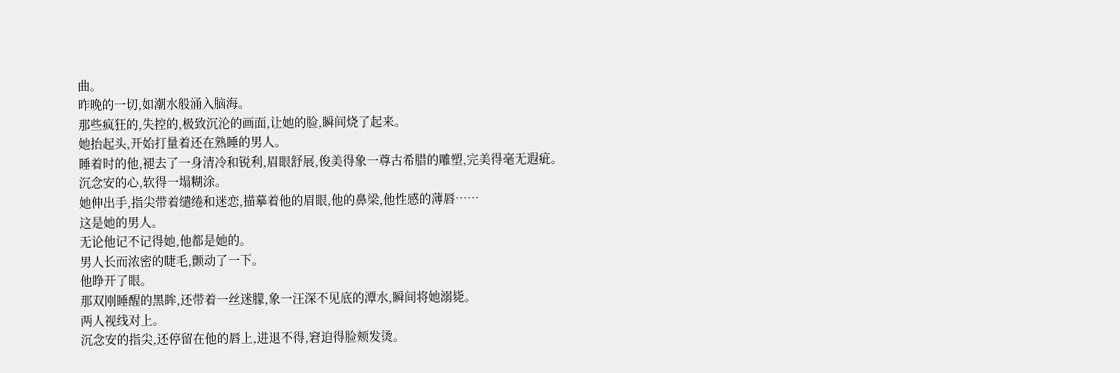曲。
昨晚的一切,如潮水般涌入脑海。
那些疯狂的,失控的,极致沉沦的画面,让她的脸,瞬间烧了起来。
她抬起头,开始打量着还在熟睡的男人。
睡着时的他,褪去了一身清冷和锐利,眉眼舒展,俊美得象一尊古希腊的雕塑,完美得毫无遐疵。
沉念安的心,软得一塌糊涂。
她伸出手,指尖带着缱绻和迷恋,描摹着他的眉眼,他的鼻梁,他性感的薄唇……
这是她的男人。
无论他记不记得她,他都是她的。
男人长而浓密的睫毛,颤动了一下。
他睁开了眼。
那双刚睡醒的黑眸,还带着一丝迷朦,象一汪深不见底的潭水,瞬间将她溺毙。
两人视线对上。
沉念安的指尖,还停留在他的唇上,进退不得,窘迫得脸颊发烫。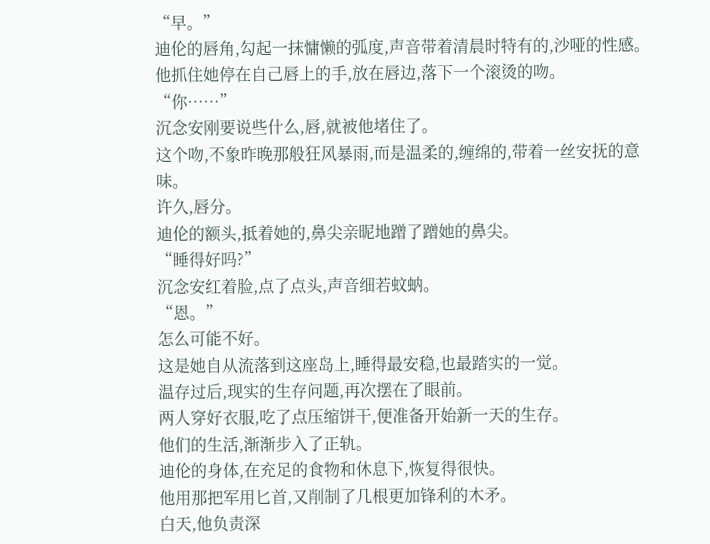“早。”
迪伦的唇角,勾起一抹慵懒的弧度,声音带着清晨时特有的,沙哑的性感。
他抓住她停在自己唇上的手,放在唇边,落下一个滚烫的吻。
“你……”
沉念安刚要说些什么,唇,就被他堵住了。
这个吻,不象昨晚那般狂风暴雨,而是温柔的,缠绵的,带着一丝安抚的意味。
许久,唇分。
迪伦的额头,抵着她的,鼻尖亲昵地蹭了蹭她的鼻尖。
“睡得好吗?”
沉念安红着脸,点了点头,声音细若蚊蚋。
“恩。”
怎么可能不好。
这是她自从流落到这座岛上,睡得最安稳,也最踏实的一觉。
温存过后,现实的生存问题,再次摆在了眼前。
两人穿好衣服,吃了点压缩饼干,便准备开始新一天的生存。
他们的生活,渐渐步入了正轨。
迪伦的身体,在充足的食物和休息下,恢复得很快。
他用那把军用匕首,又削制了几根更加锋利的木矛。
白天,他负责深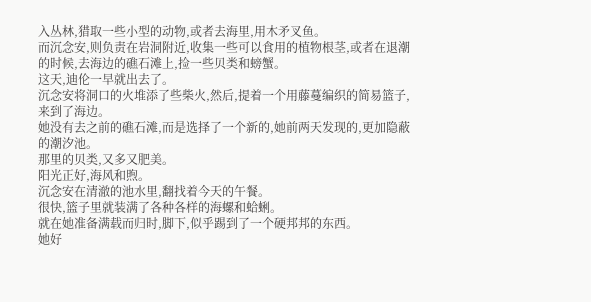入丛林,猎取一些小型的动物,或者去海里,用木矛叉鱼。
而沉念安,则负责在岩洞附近,收集一些可以食用的植物根茎,或者在退潮的时候,去海边的礁石滩上,捡一些贝类和螃蟹。
这天,迪伦一早就出去了。
沉念安将洞口的火堆添了些柴火,然后,提着一个用藤蔓编织的简易篮子,来到了海边。
她没有去之前的礁石滩,而是选择了一个新的,她前两天发现的,更加隐蔽的潮汐池。
那里的贝类,又多又肥美。
阳光正好,海风和煦。
沉念安在清澈的池水里,翻找着今天的午餐。
很快,篮子里就装满了各种各样的海螺和蛤蜊。
就在她准备满载而归时,脚下,似乎踢到了一个硬邦邦的东西。
她好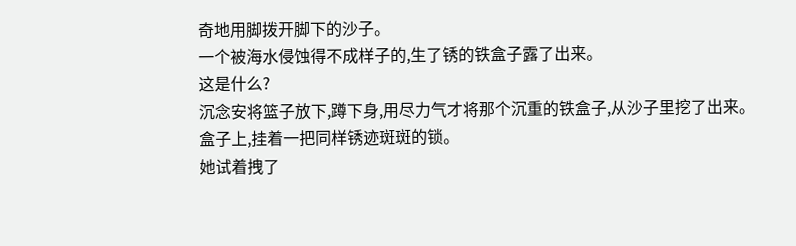奇地用脚拨开脚下的沙子。
一个被海水侵蚀得不成样子的,生了锈的铁盒子露了出来。
这是什么?
沉念安将篮子放下,蹲下身,用尽力气才将那个沉重的铁盒子,从沙子里挖了出来。
盒子上,挂着一把同样锈迹斑斑的锁。
她试着拽了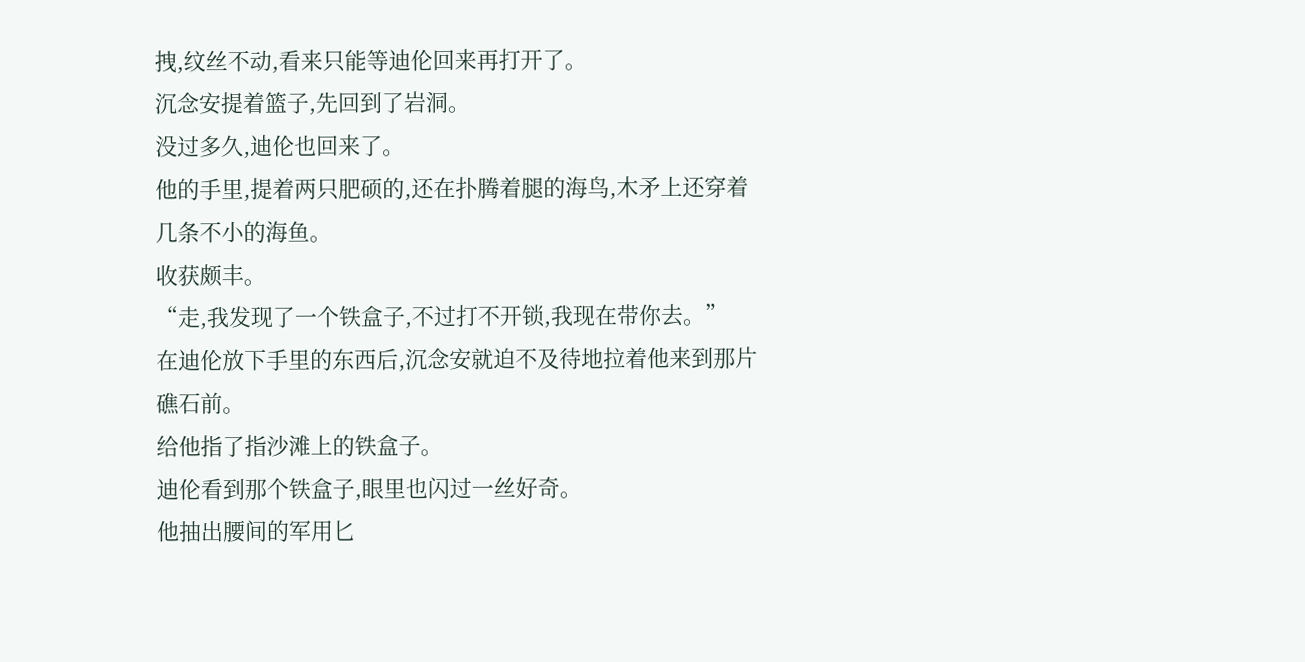拽,纹丝不动,看来只能等迪伦回来再打开了。
沉念安提着篮子,先回到了岩洞。
没过多久,迪伦也回来了。
他的手里,提着两只肥硕的,还在扑腾着腿的海鸟,木矛上还穿着几条不小的海鱼。
收获颇丰。
“走,我发现了一个铁盒子,不过打不开锁,我现在带你去。”
在迪伦放下手里的东西后,沉念安就迫不及待地拉着他来到那片礁石前。
给他指了指沙滩上的铁盒子。
迪伦看到那个铁盒子,眼里也闪过一丝好奇。
他抽出腰间的军用匕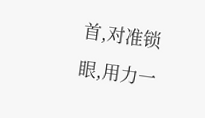首,对准锁眼,用力一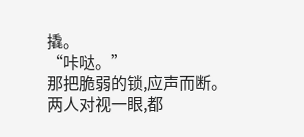撬。
“咔哒。”
那把脆弱的锁,应声而断。
两人对视一眼,都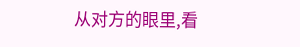从对方的眼里,看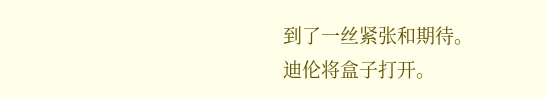到了一丝紧张和期待。
迪伦将盒子打开。